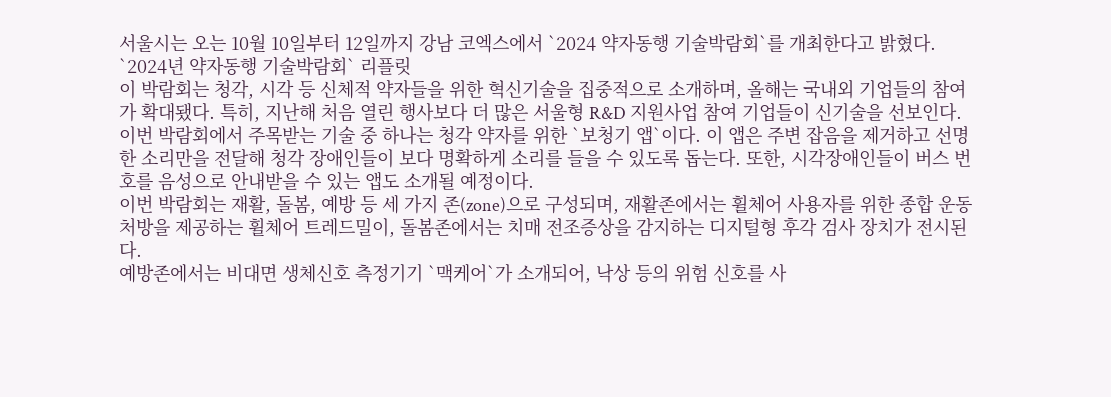서울시는 오는 10월 10일부터 12일까지 강남 코엑스에서 `2024 약자동행 기술박람회`를 개최한다고 밝혔다.
`2024년 약자동행 기술박람회` 리플릿
이 박람회는 청각, 시각 등 신체적 약자들을 위한 혁신기술을 집중적으로 소개하며, 올해는 국내외 기업들의 참여가 확대됐다. 특히, 지난해 처음 열린 행사보다 더 많은 서울형 R&D 지원사업 참여 기업들이 신기술을 선보인다.
이번 박람회에서 주목받는 기술 중 하나는 청각 약자를 위한 `보청기 앱`이다. 이 앱은 주변 잡음을 제거하고 선명한 소리만을 전달해 청각 장애인들이 보다 명확하게 소리를 들을 수 있도록 돕는다. 또한, 시각장애인들이 버스 번호를 음성으로 안내받을 수 있는 앱도 소개될 예정이다.
이번 박람회는 재활, 돌봄, 예방 등 세 가지 존(zone)으로 구성되며, 재활존에서는 휠체어 사용자를 위한 종합 운동 처방을 제공하는 휠체어 트레드밀이, 돌봄존에서는 치매 전조증상을 감지하는 디지털형 후각 검사 장치가 전시된다.
예방존에서는 비대면 생체신호 측정기기 `맥케어`가 소개되어, 낙상 등의 위험 신호를 사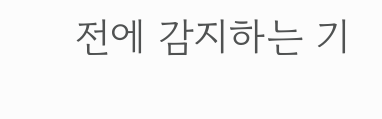전에 감지하는 기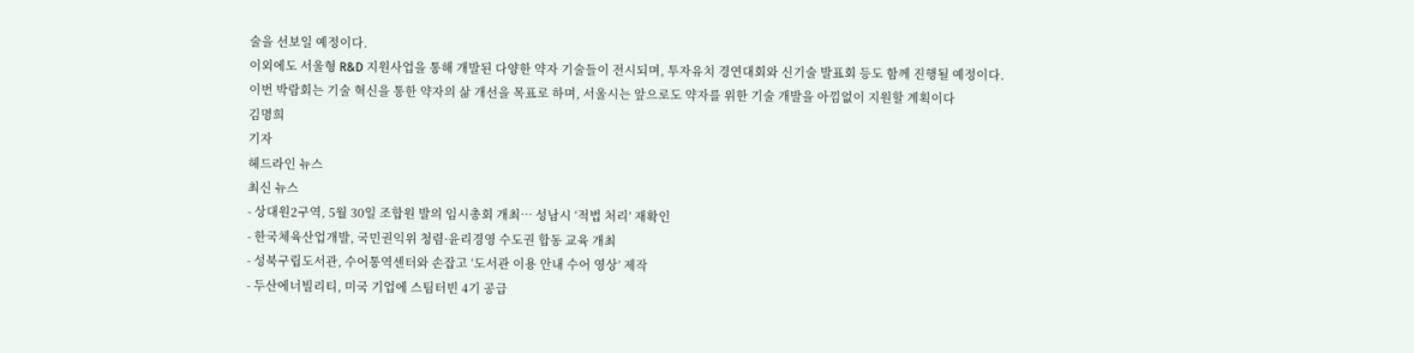술을 선보일 예정이다.
이외에도 서울형 R&D 지원사업을 통해 개발된 다양한 약자 기술들이 전시되며, 투자유치 경연대회와 신기술 발표회 등도 함께 진행될 예정이다.
이번 박람회는 기술 혁신을 통한 약자의 삶 개선을 목표로 하며, 서울시는 앞으로도 약자를 위한 기술 개발을 아낌없이 지원할 계획이다
김명희
기자
헤드라인 뉴스
최신 뉴스
- 상대원2구역, 5월 30일 조합원 발의 임시총회 개최… 성남시 ‘적법 처리’ 재확인
- 한국체육산업개발, 국민권익위 청렴·윤리경영 수도권 합동 교육 개최
- 성북구립도서관, 수어통역센터와 손잡고 ‘도서관 이용 안내 수어 영상’ 제작
- 두산에너빌리티, 미국 기업에 스팀터빈 4기 공급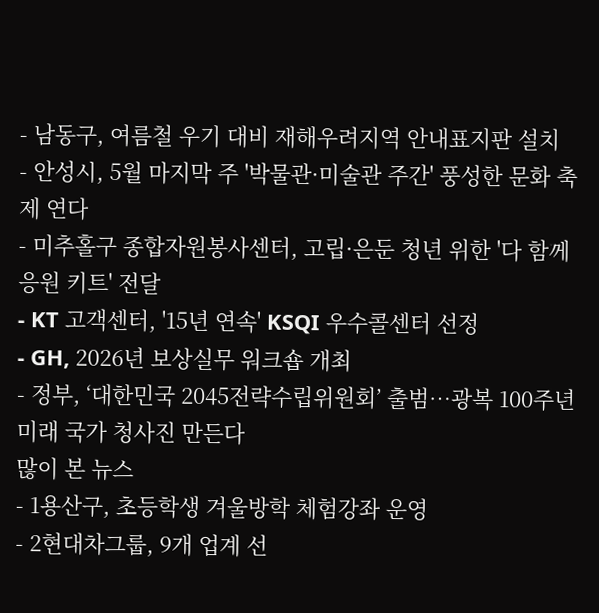- 남동구, 여름철 우기 대비 재해우려지역 안내표지판 설치
- 안성시, 5월 마지막 주 '박물관·미술관 주간' 풍성한 문화 축제 연다
- 미추홀구 종합자원봉사센터, 고립·은둔 청년 위한 '다 함께 응원 키트' 전달
- KT 고객센터, '15년 연속' KSQI 우수콜센터 선정
- GH, 2026년 보상실무 워크숍 개최
- 정부, ‘대한민국 2045전략수립위원회’ 출범…광복 100주년 미래 국가 청사진 만든다
많이 본 뉴스
- 1용산구, 초등학생 겨울방학 체험강좌 운영
- 2현대차그룹, 9개 업계 선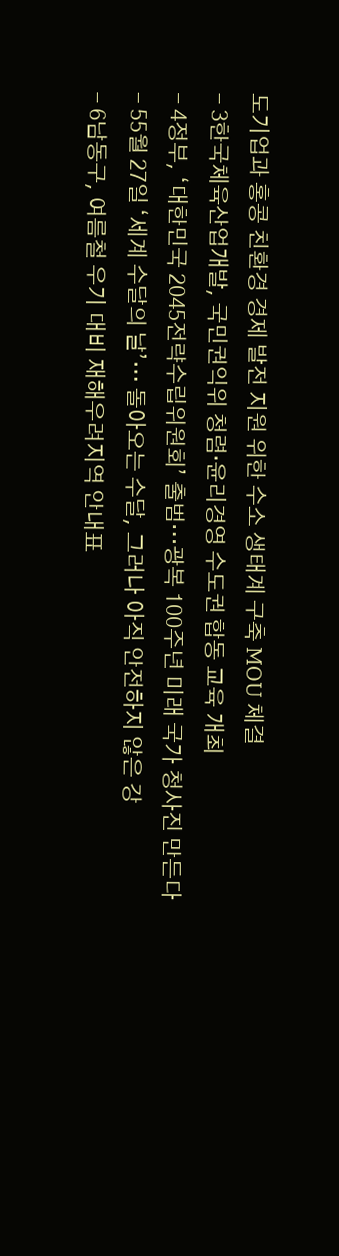도기업과 홍콩 친환경 경제 발전 지원 위한 수소 생태계 구축 MOU 체결
- 3한국체육산업개발, 국민권익위 청렴·윤리경영 수도권 합동 교육 개최
- 4정부, ‘대한민국 2045전략수립위원회’ 출범…광복 100주년 미래 국가 청사진 만든다
- 55월 27일 ‘세계 수달의 날’… 돌아오는 수달, 그러나 아직 안전하지 않은 강
- 6남동구, 여름철 우기 대비 재해우려지역 안내표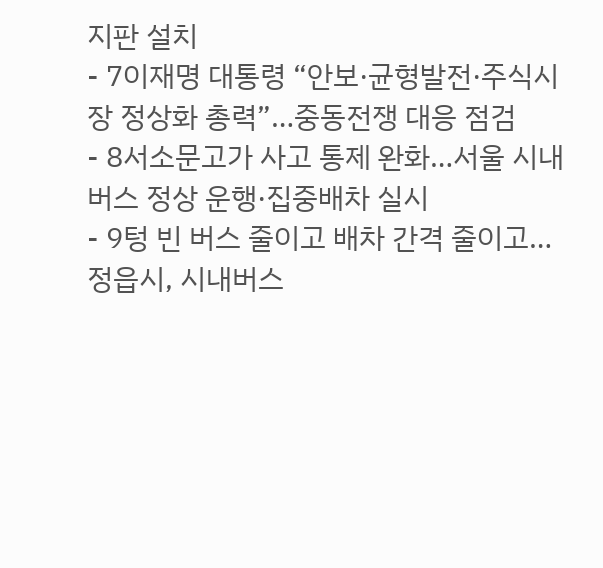지판 설치
- 7이재명 대통령 “안보·균형발전·주식시장 정상화 총력”…중동전쟁 대응 점검
- 8서소문고가 사고 통제 완화…서울 시내버스 정상 운행·집중배차 실시
- 9텅 빈 버스 줄이고 배차 간격 줄이고…정읍시, 시내버스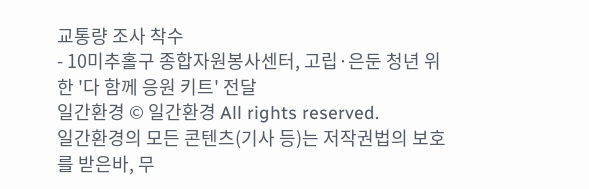교통량 조사 착수
- 10미추홀구 종합자원봉사센터, 고립·은둔 청년 위한 '다 함께 응원 키트' 전달
일간환경 © 일간환경 All rights reserved.
일간환경의 모든 콘텐츠(기사 등)는 저작권법의 보호를 받은바, 무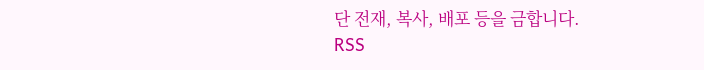단 전재, 복사, 배포 등을 금합니다.
RSS